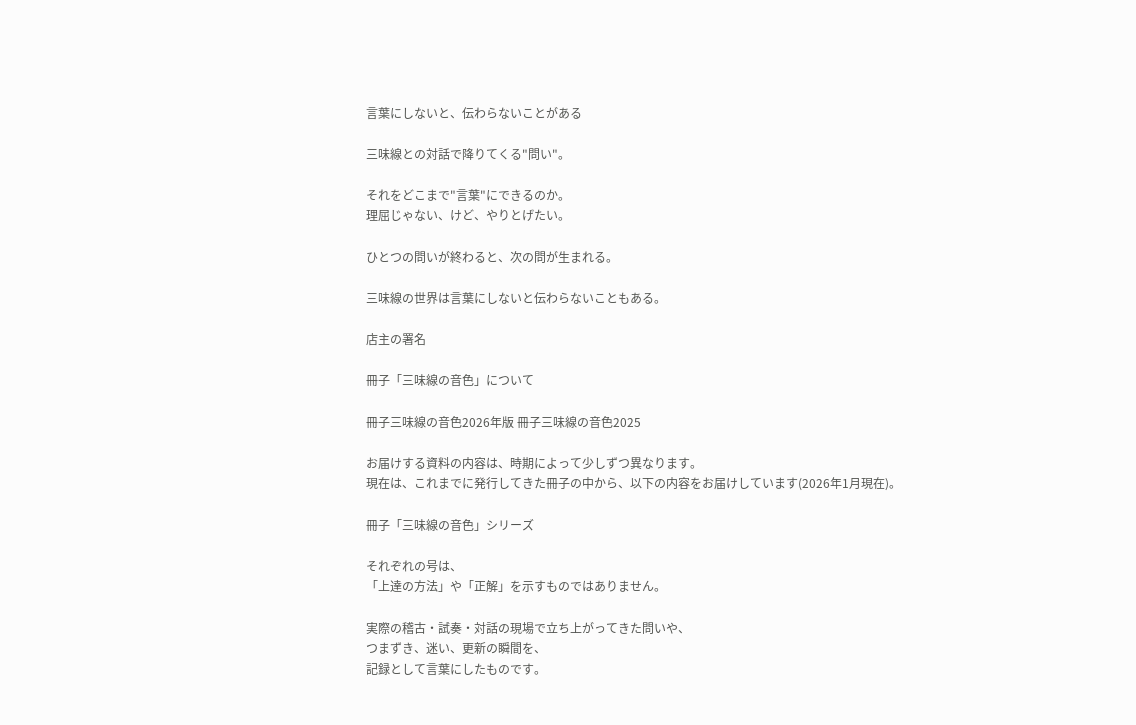言葉にしないと、伝わらないことがある

三味線との対話で降りてくる"問い"。

それをどこまで"言葉"にできるのか。
理屈じゃない、けど、やりとげたい。

ひとつの問いが終わると、次の問が生まれる。

三味線の世界は言葉にしないと伝わらないこともある。

店主の署名

冊子「三味線の音色」について

冊子三味線の音色2026年版 冊子三味線の音色2025

お届けする資料の内容は、時期によって少しずつ異なります。
現在は、これまでに発行してきた冊子の中から、以下の内容をお届けしています(2026年1月現在)。

冊子「三味線の音色」シリーズ

それぞれの号は、
「上達の方法」や「正解」を示すものではありません。

実際の稽古・試奏・対話の現場で立ち上がってきた問いや、
つまずき、迷い、更新の瞬間を、
記録として言葉にしたものです。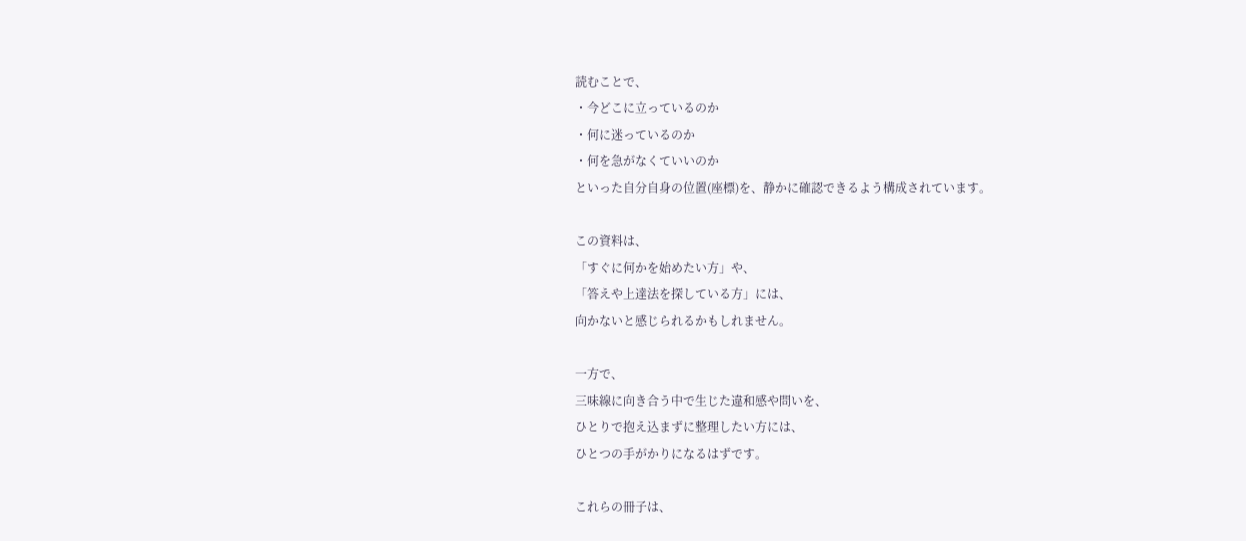読むことで、
・今どこに立っているのか
・何に迷っているのか
・何を急がなくていいのか
といった自分自身の位置(座標)を、静かに確認できるよう構成されています。

この資料は、
「すぐに何かを始めたい方」や、
「答えや上達法を探している方」には、
向かないと感じられるかもしれません。

一方で、
三味線に向き合う中で生じた違和感や問いを、
ひとりで抱え込まずに整理したい方には、
ひとつの手がかりになるはずです。

これらの冊子は、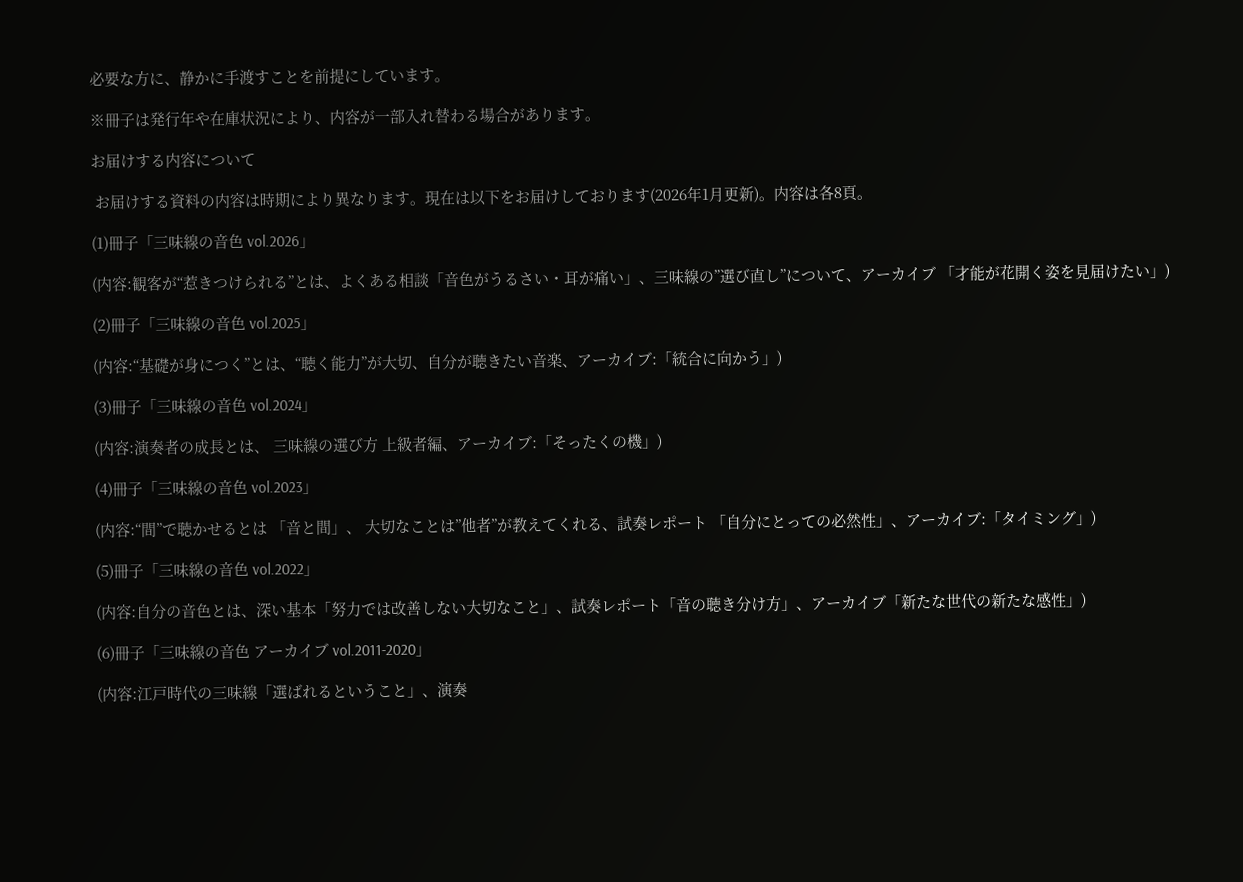必要な方に、静かに手渡すことを前提にしています。

※冊子は発行年や在庫状況により、内容が一部入れ替わる場合があります。

お届けする内容について

 お届けする資料の内容は時期により異なります。現在は以下をお届けしております(2026年1月更新)。内容は各8頁。

(1)冊子「三味線の音色 vol.2026」

(内容:観客が“惹きつけられる”とは、よくある相談「音色がうるさい・耳が痛い」、三味線の”選び直し”について、アーカイブ 「才能が花開く姿を見届けたい」)

(2)冊子「三味線の音色 vol.2025」

(内容:“基礎が身につく”とは、“聴く能力”が大切、自分が聴きたい音楽、アーカイブ:「統合に向かう」)

(3)冊子「三味線の音色 vol.2024」

(内容:演奏者の成長とは、 三味線の選び方 上級者編、アーカイブ:「そったくの機」)

(4)冊子「三味線の音色 vol.2023」

(内容:“間”で聴かせるとは 「音と間」、 大切なことは”他者”が教えてくれる、試奏レポート 「自分にとっての必然性」、アーカイブ:「タイミング」)

(5)冊子「三味線の音色 vol.2022」

(内容:自分の音色とは、深い基本「努力では改善しない大切なこと」、試奏レポート「音の聴き分け方」、アーカイブ「新たな世代の新たな感性」)

(6)冊子「三味線の音色 アーカイブ vol.2011-2020」

(内容:江戸時代の三味線「選ばれるということ」、演奏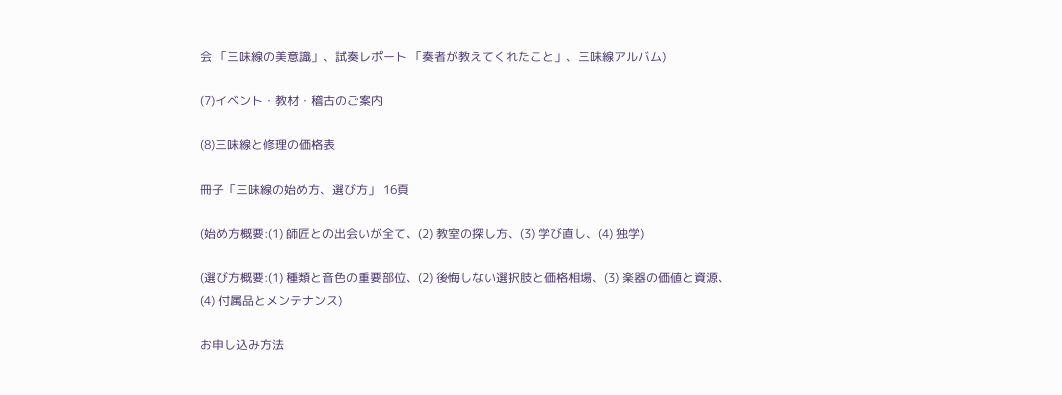会 「三味線の美意識」、試奏レポート 「奏者が教えてくれたこと」、三味線アルバム)

(7)イベント・教材・稽古のご案内

(8)三味線と修理の価格表

冊子「三味線の始め方、選び方」 16頁

(始め方概要:(1) 師匠との出会いが全て、(2) 教室の探し方、(3) 学び直し、(4) 独学)

(選び方概要:(1) 種類と音色の重要部位、(2) 後悔しない選択肢と価格相場、(3) 楽器の価値と資源、(4) 付属品とメンテナンス)

お申し込み方法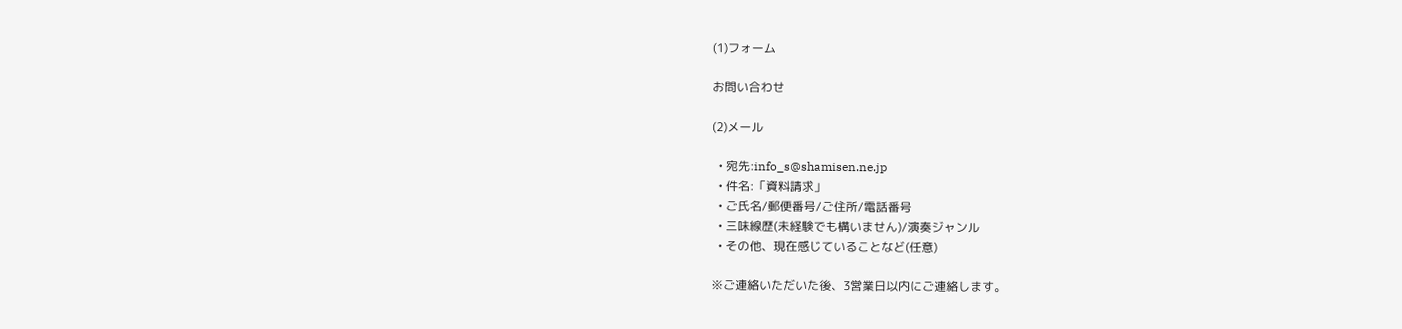(1)フォーム

お問い合わせ

(2)メール

  • 宛先:info_s@shamisen.ne.jp
  • 件名:「資料請求」
  • ご氏名/郵便番号/ご住所/電話番号
  • 三味線歴(未経験でも構いません)/演奏ジャンル
  • その他、現在感じていることなど(任意)

※ご連絡いただいた後、3営業日以内にご連絡します。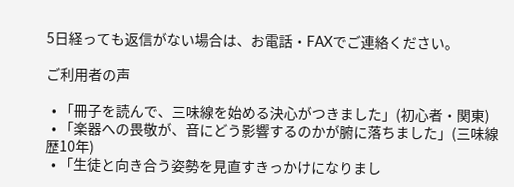5日経っても返信がない場合は、お電話・FAXでご連絡ください。

ご利用者の声

  • 「冊子を読んで、三味線を始める決心がつきました」(初心者・関東)
  • 「楽器への畏敬が、音にどう影響するのかが腑に落ちました」(三味線歴10年)
  • 「生徒と向き合う姿勢を見直すきっかけになりまし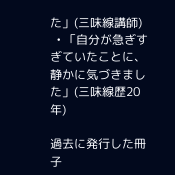た」(三味線講師)
  • 「自分が急ぎすぎていたことに、静かに気づきました」(三味線歴20年)

過去に発行した冊子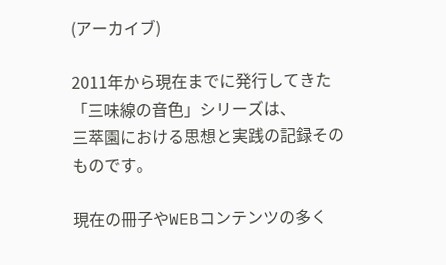(アーカイブ)

2011年から現在までに発行してきた「三味線の音色」シリーズは、
三萃園における思想と実践の記録そのものです。

現在の冊子やWEBコンテンツの多く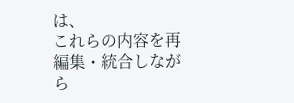は、
これらの内容を再編集・統合しながら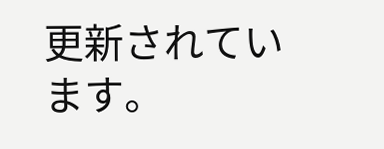更新されています。